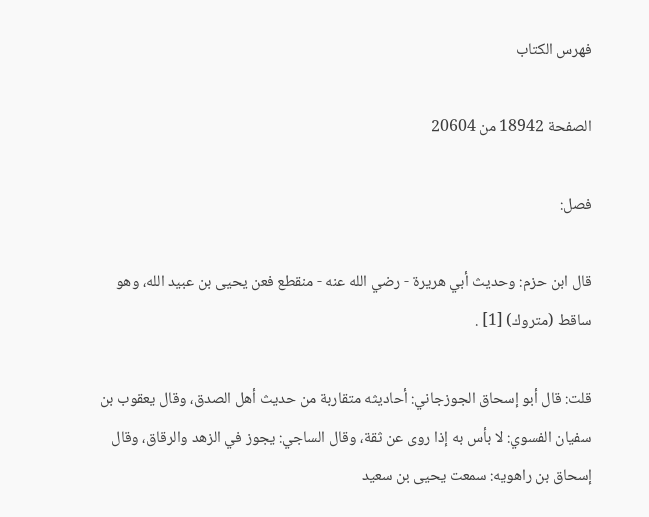فهرس الكتاب

الصفحة 18942 من 20604

فصل:

قال ابن حزم: وحديث أبي هريرة - رضي الله عنه - منقطع فعن يحيى بن عبيد الله، وهو ساقط (متروك) [1] .

قلت: قال أبو إسحاق الجوزجاني: أحاديثه متقاربة من حديث أهل الصدق، وقال يعقوب بن سفيان الفسوي: لا بأس به إذا روى عن ثقة، وقال الساجي: يجوز في الزهد والرقاق، وقال إسحاق بن راهويه: سمعت يحيى بن سعيد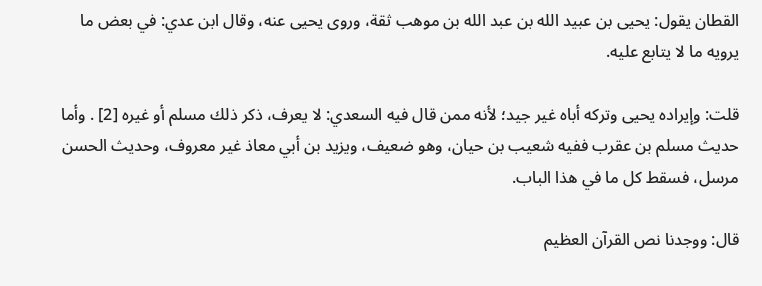القطان يقول: يحيى بن عبيد الله بن عبد الله بن موهب ثقة، وروى يحيى عنه، وقال ابن عدي: في بعض ما يرويه ما لا يتابع عليه.

قلت: وإيراده يحيى وتركه أباه غير جيد؛ لأنه ممن قال فيه السعدي: لا يعرف، ذكر ذلك مسلم أو غيره [2] . وأما حديث مسلم بن عقرب ففيه شعيب بن حيان، وهو ضعيف، ويزيد بن أبي معاذ غير معروف، وحديث الحسن مرسل، فسقط كل ما في هذا الباب.

قال: ووجدنا نص القرآن العظيم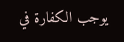يوجب الكفارة في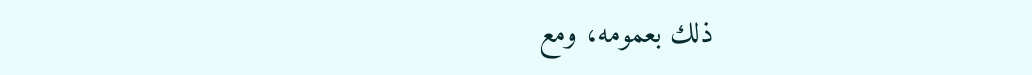ذلك بعمومه، ومع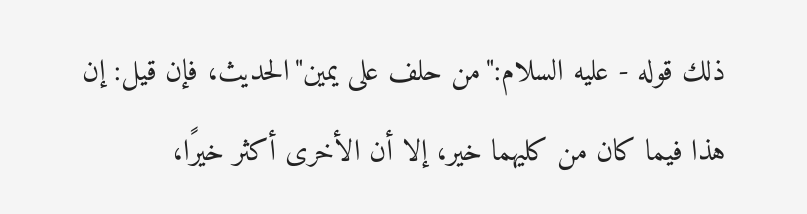ذلك قوله - عليه السلام:"من حلف على يمين"الحديث، فإن قيل: إن هذا فيما كان من كليهما خير، إلا أن الأخرى أكثر خيرًا،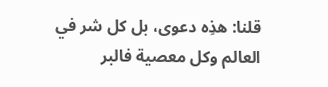قلنا: هذِه دعوى، بل كل شر في العالم وكل معصية فالبر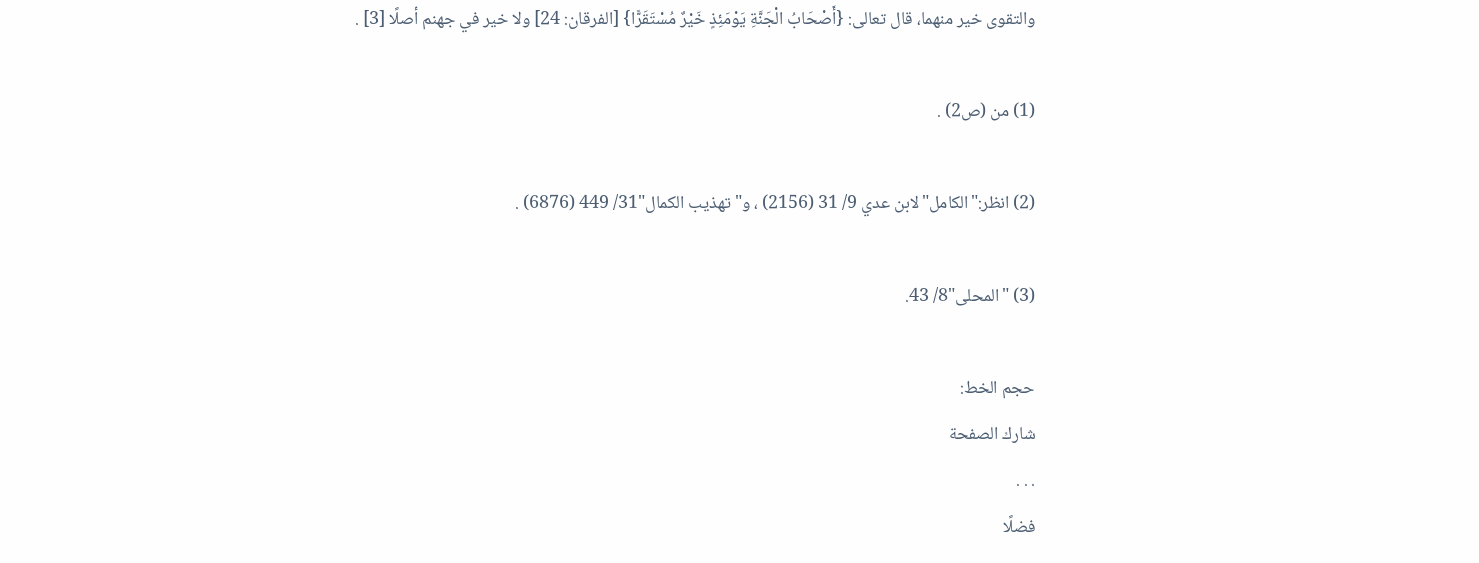والتقوى خير منهما، قال تعالى: {أَصْحَابُ الْجَنَّةِ يَوْمَئِذٍ خَيْرٌ مُسْتَقَرًّا} [الفرقان: 24] ولا خير في جهنم أصلًا [3] .

(1) من (ص2) .

(2) انظر:"الكامل"لابن عدي 9/ 31 (2156) ، و"تهذيب الكمال"31/ 449 (6876) .

(3) "المحلى"8/ 43.

حجم الخط:
شارك الصفحة
. . .
فضلًا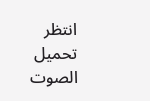انتظر تحميل الصوت